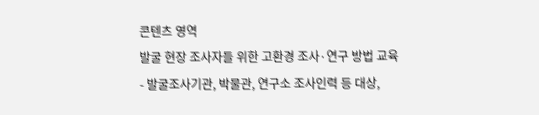콘텐츠 영역
발굴 현장 조사자들 위한 고환경 조사·연구 방법 교육
- 발굴조사기관, 박물관, 연구소 조사인력 등 대상,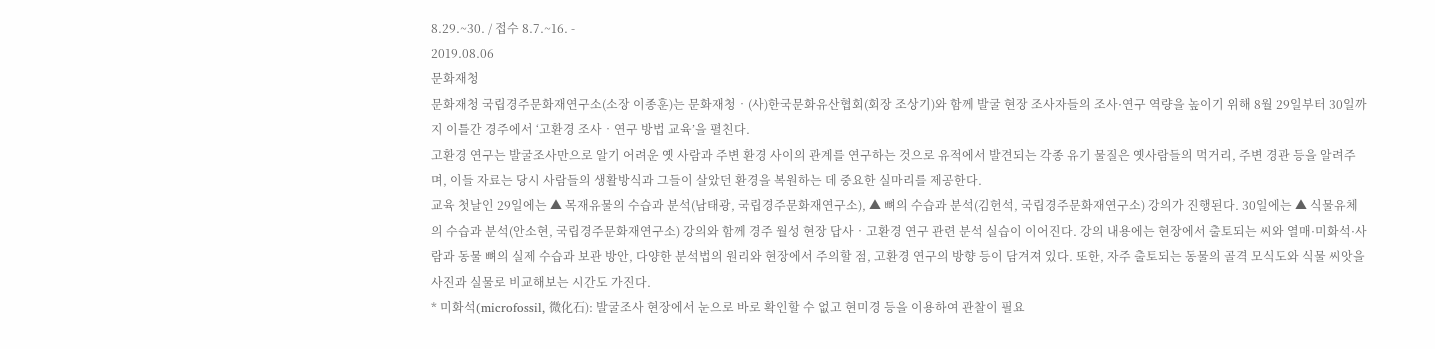8.29.~30. / 접수 8.7.~16. -
2019.08.06
문화재청
문화재청 국립경주문화재연구소(소장 이종훈)는 문화재청‧(사)한국문화유산협회(회장 조상기)와 함께 발굴 현장 조사자들의 조사·연구 역량을 높이기 위해 8월 29일부터 30일까지 이틀간 경주에서 ‘고환경 조사‧연구 방법 교육’을 펼친다.
고환경 연구는 발굴조사만으로 알기 어려운 옛 사람과 주변 환경 사이의 관계를 연구하는 것으로 유적에서 발견되는 각종 유기 물질은 옛사람들의 먹거리, 주변 경관 등을 알려주며, 이들 자료는 당시 사람들의 생활방식과 그들이 살았던 환경을 복원하는 데 중요한 실마리를 제공한다.
교육 첫날인 29일에는 ▲ 목재유물의 수습과 분석(남태광, 국립경주문화재연구소), ▲ 뼈의 수습과 분석(김헌석, 국립경주문화재연구소) 강의가 진행된다. 30일에는 ▲ 식물유체의 수습과 분석(안소현, 국립경주문화재연구소) 강의와 함께 경주 월성 현장 답사‧고환경 연구 관련 분석 실습이 이어진다. 강의 내용에는 현장에서 출토되는 씨와 열매·미화석·사람과 동물 뼈의 실제 수습과 보관 방안, 다양한 분석법의 원리와 현장에서 주의할 점, 고환경 연구의 방향 등이 담겨져 있다. 또한, 자주 출토되는 동물의 골격 모식도와 식물 씨앗을 사진과 실물로 비교해보는 시간도 가진다.
* 미화석(microfossil, 微化石): 발굴조사 현장에서 눈으로 바로 확인할 수 없고 현미경 등을 이용하여 관찰이 필요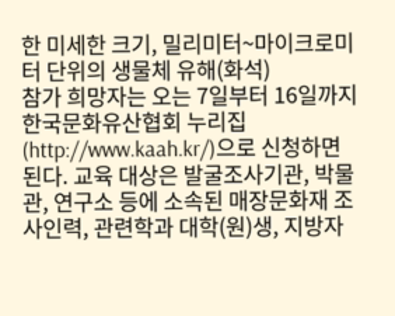한 미세한 크기, 밀리미터~마이크로미터 단위의 생물체 유해(화석)
참가 희망자는 오는 7일부터 16일까지 한국문화유산협회 누리집(http://www.kaah.kr/)으로 신청하면 된다. 교육 대상은 발굴조사기관, 박물관, 연구소 등에 소속된 매장문화재 조사인력, 관련학과 대학(원)생, 지방자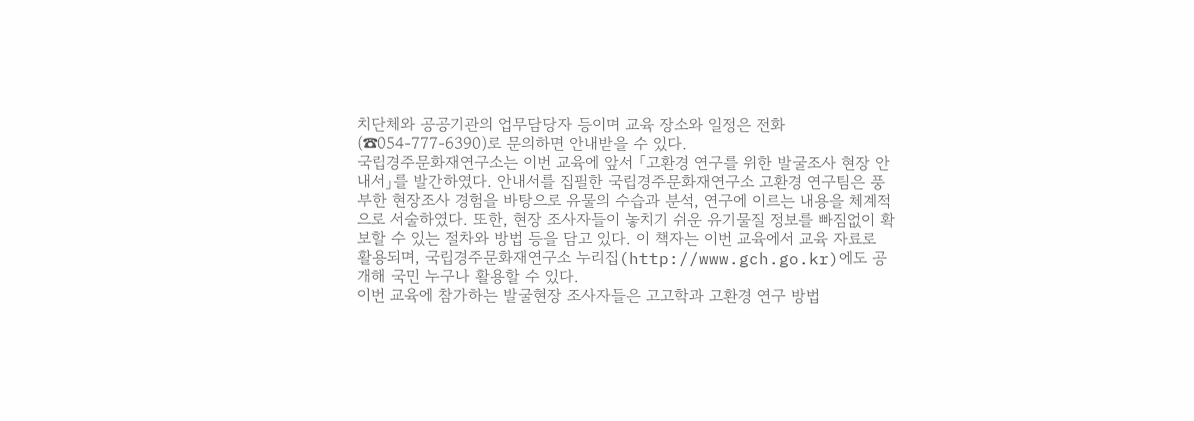치단체와 공공기관의 업무담당자 등이며 교육 장소와 일정은 전화(☎054-777-6390)로 문의하면 안내받을 수 있다.
국립경주문화재연구소는 이번 교육에 앞서 「고환경 연구를 위한 발굴조사 현장 안내서」를 발간하였다. 안내서를 집필한 국립경주문화재연구소 고환경 연구팀은 풍부한 현장조사 경험을 바탕으로 유물의 수습과 분석, 연구에 이르는 내용을 체계적으로 서술하였다. 또한, 현장 조사자들이 놓치기 쉬운 유기물질 정보를 빠짐없이 확보할 수 있는 절차와 방법 등을 담고 있다. 이 책자는 이번 교육에서 교육 자료로 활용되며, 국립경주문화재연구소 누리집(http://www.gch.go.kr)에도 공개해 국민 누구나 활용할 수 있다.
이번 교육에 참가하는 발굴현장 조사자들은 고고학과 고환경 연구 방법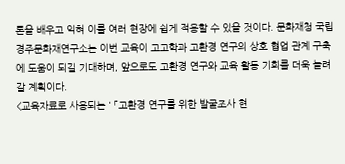론을 배우고 익혀 이를 여러 현장에 쉽게 적용할 수 있을 것이다. 문화재청 국립경주문화재연구소는 이번 교육이 고고학과 고환경 연구의 상호 협업 관계 구축에 도움이 되길 기대하며, 앞으로도 고환경 연구와 교육 활동 기회를 더욱 늘려갈 계획이다.
<교육자료로 사용되는 ' 「고환경 연구를 위한 발굴조사 현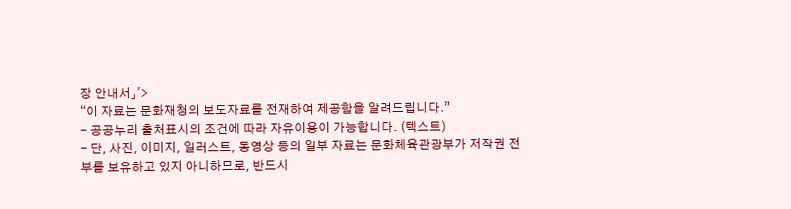장 안내서」'>
“이 자료는 문화재청의 보도자료를 전재하여 제공함을 알려드립니다.”
- 공공누리 출처표시의 조건에 따라 자유이용이 가능합니다. (텍스트)
- 단, 사진, 이미지, 일러스트, 동영상 등의 일부 자료는 문화체육관광부가 저작권 전부를 보유하고 있지 아니하므로, 반드시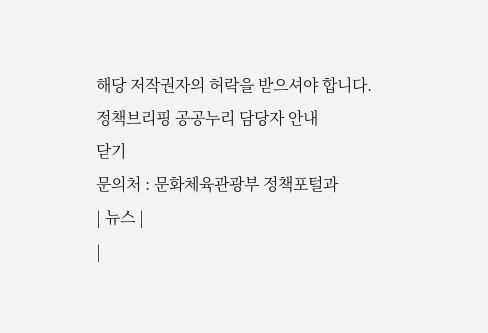해당 저작권자의 허락을 받으셔야 합니다.
정책브리핑 공공누리 담당자 안내
닫기
문의처 : 문화체육관광부 정책포털과
| 뉴스 |
|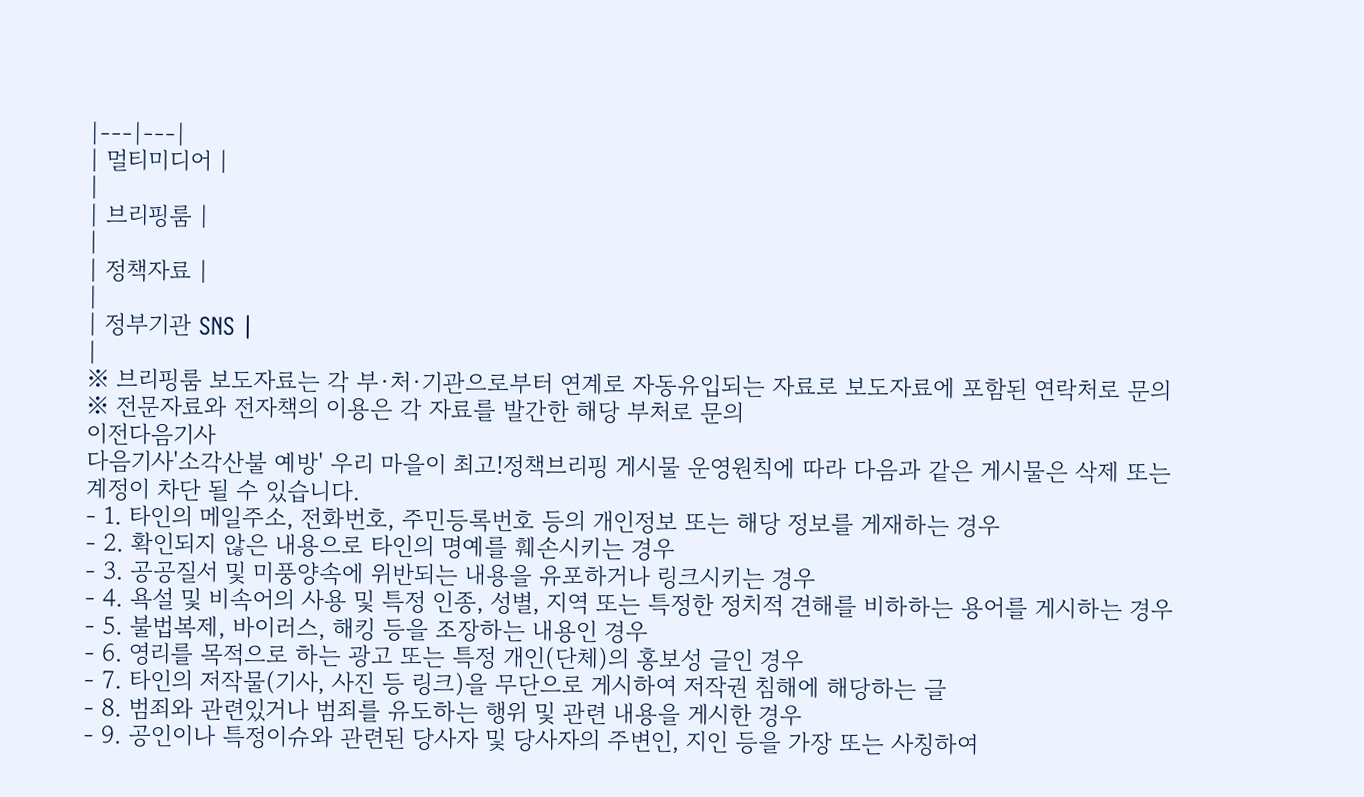|---|---|
| 멀티미디어 |
|
| 브리핑룸 |
|
| 정책자료 |
|
| 정부기관 SNS |
|
※ 브리핑룸 보도자료는 각 부·처·기관으로부터 연계로 자동유입되는 자료로 보도자료에 포함된 연락처로 문의
※ 전문자료와 전자책의 이용은 각 자료를 발간한 해당 부처로 문의
이전다음기사
다음기사'소각산불 예방' 우리 마을이 최고!정책브리핑 게시물 운영원칙에 따라 다음과 같은 게시물은 삭제 또는 계정이 차단 될 수 있습니다.
- 1. 타인의 메일주소, 전화번호, 주민등록번호 등의 개인정보 또는 해당 정보를 게재하는 경우
- 2. 확인되지 않은 내용으로 타인의 명예를 훼손시키는 경우
- 3. 공공질서 및 미풍양속에 위반되는 내용을 유포하거나 링크시키는 경우
- 4. 욕설 및 비속어의 사용 및 특정 인종, 성별, 지역 또는 특정한 정치적 견해를 비하하는 용어를 게시하는 경우
- 5. 불법복제, 바이러스, 해킹 등을 조장하는 내용인 경우
- 6. 영리를 목적으로 하는 광고 또는 특정 개인(단체)의 홍보성 글인 경우
- 7. 타인의 저작물(기사, 사진 등 링크)을 무단으로 게시하여 저작권 침해에 해당하는 글
- 8. 범죄와 관련있거나 범죄를 유도하는 행위 및 관련 내용을 게시한 경우
- 9. 공인이나 특정이슈와 관련된 당사자 및 당사자의 주변인, 지인 등을 가장 또는 사칭하여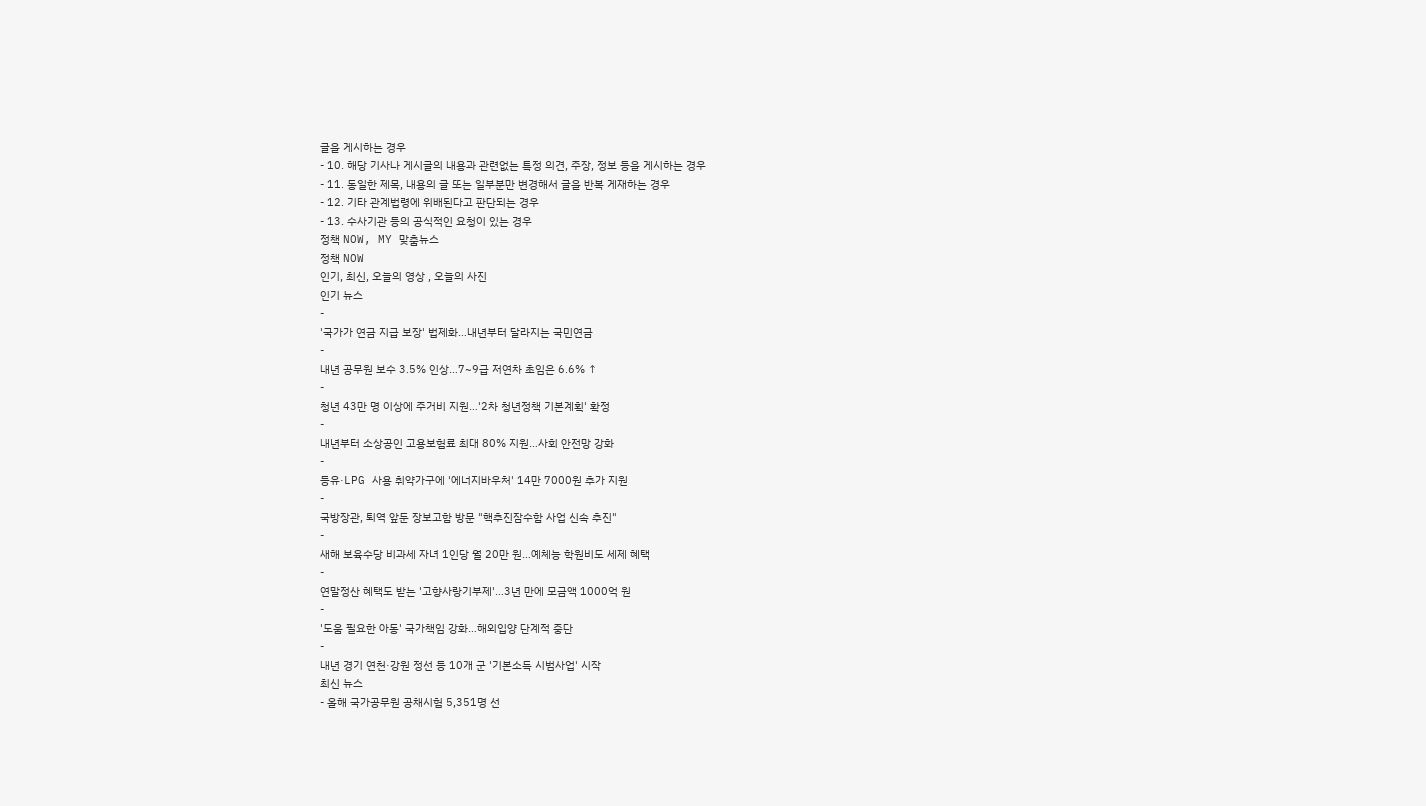글을 게시하는 경우
- 10. 해당 기사나 게시글의 내용과 관련없는 특정 의견, 주장, 정보 등을 게시하는 경우
- 11. 동일한 제목, 내용의 글 또는 일부분만 변경해서 글을 반복 게재하는 경우
- 12. 기타 관계법령에 위배된다고 판단되는 경우
- 13. 수사기관 등의 공식적인 요청이 있는 경우
정책 NOW, MY 맞춤뉴스
정책 NOW
인기, 최신, 오늘의 영상 , 오늘의 사진
인기 뉴스
-
'국가가 연금 지급 보장' 법제화…내년부터 달라지는 국민연금
-
내년 공무원 보수 3.5% 인상…7~9급 저연차 초임은 6.6% ↑
-
청년 43만 명 이상에 주거비 지원…'2차 청년정책 기본계획' 확정
-
내년부터 소상공인 고용보험료 최대 80% 지원…사회 안전망 강화
-
등유·LPG 사용 취약가구에 '에너지바우처' 14만 7000원 추가 지원
-
국방장관, 퇴역 앞둔 장보고함 방문 "핵추진잠수함 사업 신속 추진"
-
새해 보육수당 비과세 자녀 1인당 월 20만 원…예체능 학원비도 세제 혜택
-
연말정산 혜택도 받는 '고향사랑기부제'…3년 만에 모금액 1000억 원
-
'도움 필요한 아동' 국가책임 강화…해외입양 단계적 중단
-
내년 경기 연천·강원 정선 등 10개 군 '기본소득 시범사업' 시작
최신 뉴스
- 올해 국가공무원 공채시험 5,351명 선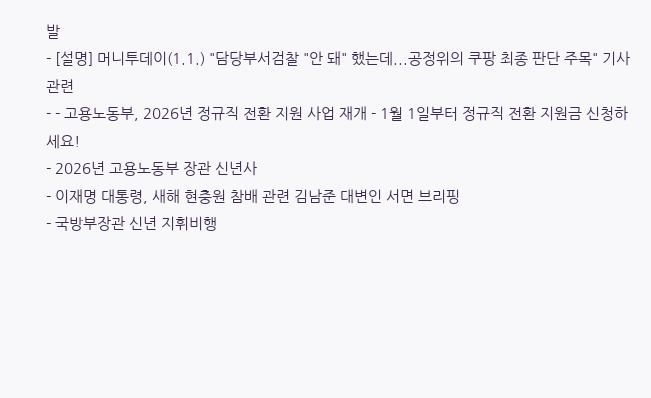발
- [설명] 머니투데이(1.1.) "담당부서검찰 "안 돼" 했는데...공정위의 쿠팡 최종 판단 주목" 기사 관련
- - 고용노동부, 2026년 정규직 전환 지원 사업 재개 - 1월 1일부터 정규직 전환 지원금 신청하세요!
- 2026년 고용노동부 장관 신년사
- 이재명 대통령, 새해 현충원 참배 관련 김남준 대변인 서면 브리핑
- 국방부장관 신년 지휘비행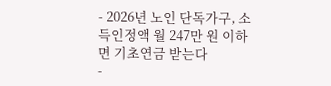- 2026년 노인 단독가구, 소득인정액 월 247만 원 이하면 기초연금 받는다
-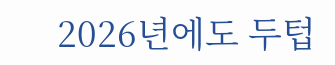2026년에도 두텁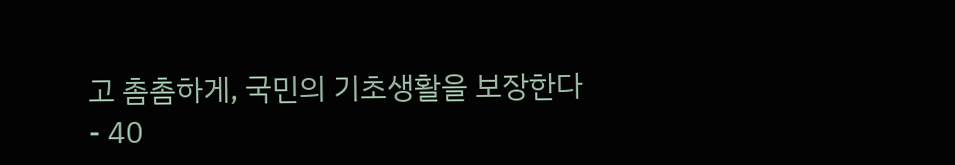고 촘촘하게, 국민의 기초생활을 보장한다
- 40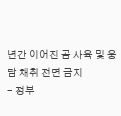년간 이어진 곰 사육 및 웅담 채취 전면 금지
- 정부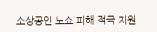소상공인 노쇼 피해 적극 지원